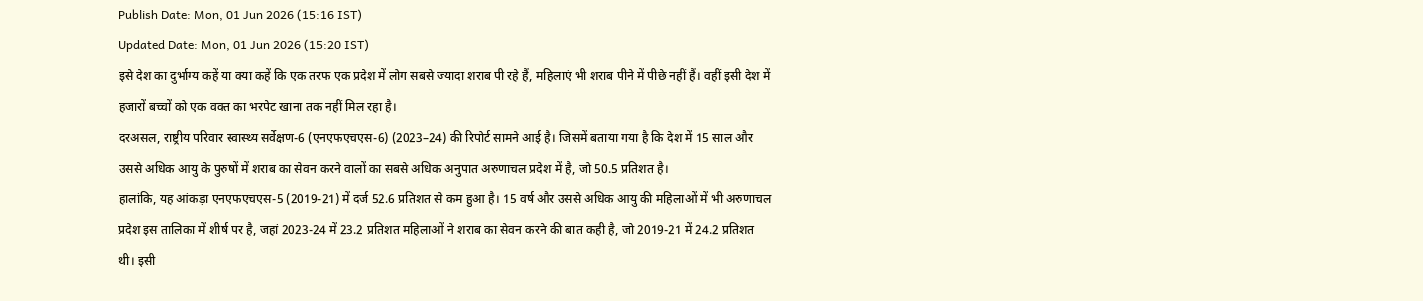Publish Date: Mon, 01 Jun 2026 (15:16 IST)
Updated Date: Mon, 01 Jun 2026 (15:20 IST)
इसे देश का दुर्भाग्य कहें या क्या कहें कि एक तरफ एक प्रदेश में लोग सबसे ज्यादा शराब पी रहे हैं, महिलाएं भी शराब पीने में पीछे नहीं हैं। वहीं इसी देश में हजारों बच्चों को एक वक्त का भरपेट खाना तक नहीं मिल रहा है।
दरअसल, राष्ट्रीय परिवार स्वास्थ्य सर्वेक्षण-6 (एनएफएचएस-6) (2023–24) की रिपोर्ट सामने आई है। जिसमें बताया गया है कि देश में 15 साल और उससे अधिक आयु के पुरुषों में शराब का सेवन करने वालों का सबसे अधिक अनुपात अरुणाचल प्रदेश में है, जो 50.5 प्रतिशत है।
हालांकि, यह आंकड़ा एनएफएचएस-5 (2019-21) में दर्ज 52.6 प्रतिशत से कम हुआ है। 15 वर्ष और उससे अधिक आयु की महिलाओं में भी अरुणाचल प्रदेश इस तालिका में शीर्ष पर है, जहां 2023-24 में 23.2 प्रतिशत महिलाओं ने शराब का सेवन करने की बात कही है, जो 2019-21 में 24.2 प्रतिशत थी। इसी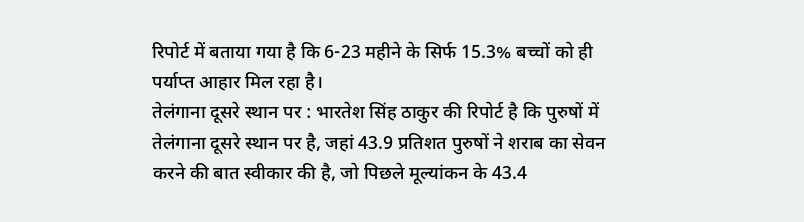रिपोर्ट में बताया गया है कि 6-23 महीने के सिर्फ 15.3% बच्चों को ही पर्याप्त आहार मिल रहा है।
तेलंगाना दूसरे स्थान पर : भारतेश सिंह ठाकुर की रिपोर्ट है कि पुरुषों में तेलंगाना दूसरे स्थान पर है, जहां 43.9 प्रतिशत पुरुषों ने शराब का सेवन करने की बात स्वीकार की है, जो पिछले मूल्यांकन के 43.4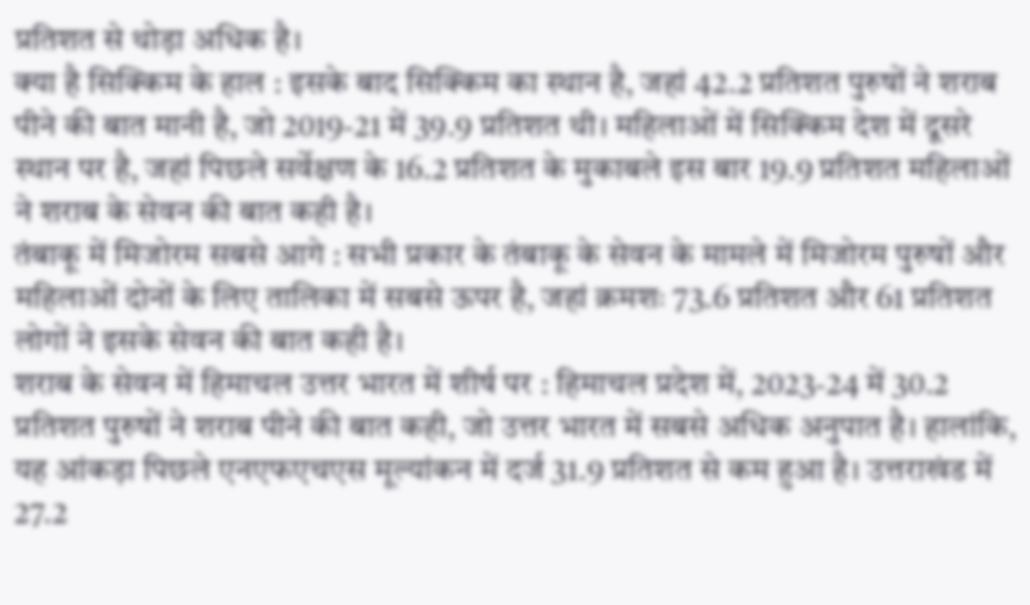प्रतिशत से थोड़ा अधिक है।
क्या है सिक्किम के हाल : इसके बाद सिक्किम का स्थान है, जहां 42.2 प्रतिशत पुरुषों ने शराब पीने की बात मानी है, जो 2019-21 में 39.9 प्रतिशत थी। महिलाओं में सिक्किम देश में दूसरे स्थान पर है, जहां पिछले सर्वेक्षण के 16.2 प्रतिशत के मुकाबले इस बार 19.9 प्रतिशत महिलाओं ने शराब के सेवन की बात कही है।
तंबाकू में मिजोरम सबसे आगे : सभी प्रकार के तंबाकू के सेवन के मामले में मिजोरम पुरुषों और महिलाओं दोनों के लिए तालिका में सबसे ऊपर है, जहां क्रमशः 73.6 प्रतिशत और 61 प्रतिशत लोगों ने इसके सेवन की बात कही है।
शराब के सेवन में हिमाचल उत्तर भारत में शीर्ष पर : हिमाचल प्रदेश में, 2023-24 में 30.2 प्रतिशत पुरुषों ने शराब पीने की बात कही, जो उत्तर भारत में सबसे अधिक अनुपात है। हालांकि, यह आंकड़ा पिछले एनएफएचएस मूल्यांकन में दर्ज 31.9 प्रतिशत से कम हुआ है। उत्तराखंड में 27.2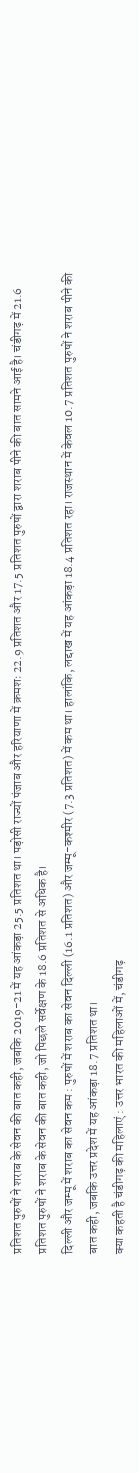प्रतिशत पुरुषों ने शराब के सेवन की बात कही, जबकि 2019-21 में यह आंकड़ा 25.5 प्रतिशत था। पड़ोसी राज्यों पंजाब और हरियाणा में क्रमशः 22.9 प्रतिशत और 17.5 प्रतिशत पुरुषों द्वारा शराब पीने की बात सामने आई है। चंडीगढ़ में 21.6 प्रतिशत पुरुषों ने शराब के सेवन की बात कही, जो पिछले सर्वेक्षण के 18.6 प्रतिशत से अधिक है।
दिल्ली और जम्मू में शराब का सेवन कम : पुरुषों में शराब का सेवन दिल्ली (16.1 प्रतिशत) और जम्मू-कश्मीर (7.3 प्रतिशत) में कम था। हालांकि, लद्दाख में यह आंकड़ा 18.4 प्रतिशत रहा। राजस्थान में केवल 10.7 प्रतिशत पुरुषों ने शराब पीने की बात कही, जबकि उत्तर प्रदेश में यह आंकड़ा 18.7 प्रतिशत था।
क्या कहती है चंडीगढ़ की महिलाएं : उत्तर भारत की महिलाओं में, चंडीगढ़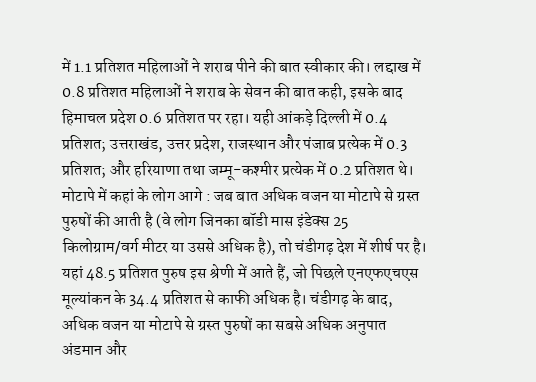में 1.1 प्रतिशत महिलाओं ने शराब पीने की बात स्वीकार की। लद्दाख में 0.8 प्रतिशत महिलाओं ने शराब के सेवन की बात कही, इसके बाद हिमाचल प्रदेश 0.6 प्रतिशत पर रहा। यही आंकड़े दिल्ली में 0.4 प्रतिशत; उत्तराखंड, उत्तर प्रदेश, राजस्थान और पंजाब प्रत्येक में 0.3 प्रतिशत; और हरियाणा तथा जम्मू-कश्मीर प्रत्येक में 0.2 प्रतिशत थे।
मोटापे में कहां के लोग आगे : जब बात अधिक वजन या मोटापे से ग्रस्त पुरुषों की आती है (वे लोग जिनका बॉडी मास इंडेक्स 25 किलोग्राम/वर्ग मीटर या उससे अधिक है), तो चंडीगढ़ देश में शीर्ष पर है। यहां 48.5 प्रतिशत पुरुष इस श्रेणी में आते हैं, जो पिछले एनएफएचएस मूल्यांकन के 34.4 प्रतिशत से काफी अधिक है। चंडीगढ़ के बाद, अधिक वजन या मोटापे से ग्रस्त पुरुषों का सबसे अधिक अनुपात अंडमान और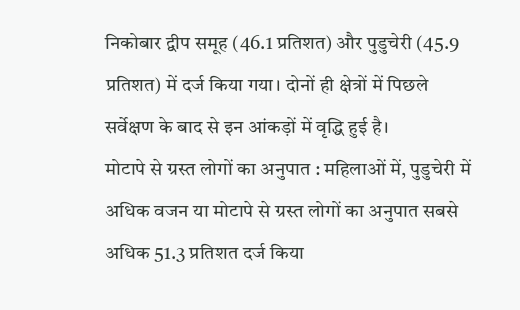निकोबार द्वीप समूह (46.1 प्रतिशत) और पुडुचेरी (45.9 प्रतिशत) में दर्ज किया गया। दोनों ही क्षेत्रों में पिछले सर्वेक्षण के बाद से इन आंकड़ों में वृद्धि हुई है।
मोटापे से ग्रस्त लोगों का अनुपात : महिलाओं में, पुडुचेरी में अधिक वजन या मोटापे से ग्रस्त लोगों का अनुपात सबसे अधिक 51.3 प्रतिशत दर्ज किया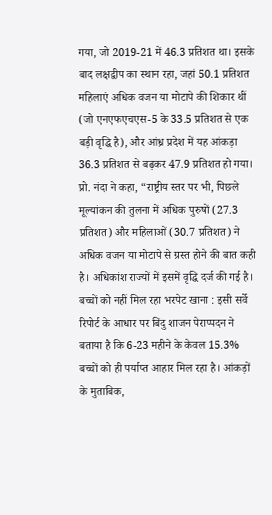गया, जो 2019-21 में 46.3 प्रतिशत था। इसके बाद लक्षद्वीप का स्थान रहा, जहां 50.1 प्रतिशत महिलाएं अधिक वजन या मोटापे की शिकार थीं (जो एनएफएचएस-5 के 33.5 प्रतिशत से एक बड़ी वृद्धि है), और आंध्र प्रदेश में यह आंकड़ा 36.3 प्रतिशत से बढ़कर 47.9 प्रतिशत हो गया।
प्रो. नंदा ने कहा, “राष्ट्रीय स्तर पर भी, पिछले मूल्यांकन की तुलना में अधिक पुरुषों (27.3 प्रतिशत) और महिलाओं (30.7 प्रतिशत) ने अधिक वजन या मोटापे से ग्रस्त होने की बात कही है। अधिकांश राज्यों में इसमें वृद्धि दर्ज की गई है।
बच्चों को नहीं मिल रहा भरपेट खाना : इसी सर्वे रिपोर्ट के आधार पर बिंदु शाजन पेराप्पदन ने बताया है कि 6-23 महीने के केवल 15.3% बच्चों को ही पर्याप्त आहार मिल रहा है। आंकड़ों के मुताबिक,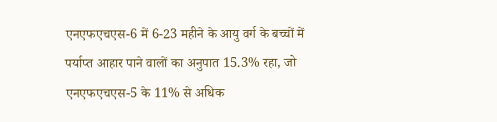एनएफएचएस-6 में 6-23 महीने के आयु वर्ग के बच्चों में पर्याप्त आहार पाने वालों का अनुपात 15.3% रहा, जो एनएफएचएस-5 के 11% से अधिक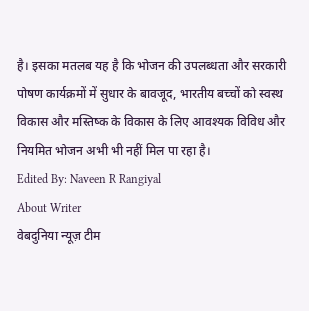है। इसका मतलब यह है कि भोजन की उपलब्धता और सरकारी पोषण कार्यक्रमों में सुधार के बावजूद, भारतीय बच्चों को स्वस्थ विकास और मस्तिष्क के विकास के लिए आवश्यक विविध और नियमित भोजन अभी भी नहीं मिल पा रहा है।
Edited By: Naveen R Rangiyal
About Writer
वेबदुनिया न्यूज़ टीम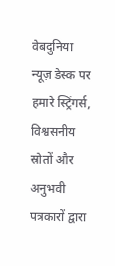वेबदुनिया न्यूज़ डेस्क पर हमारे स्ट्रिंगर्स, विश्वसनीय स्रोतों और अनुभवी पत्रकारों द्वारा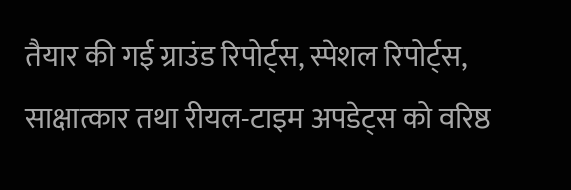तैयार की गई ग्राउंड रिपोर्ट्स, स्पेशल रिपोर्ट्स, साक्षात्कार तथा रीयल-टाइम अपडेट्स को वरिष्ठ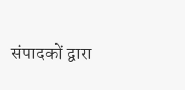संपादकों द्वारा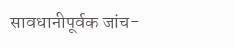सावधानीपूर्वक जांच-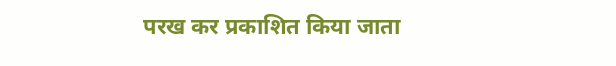परख कर प्रकाशित किया जाता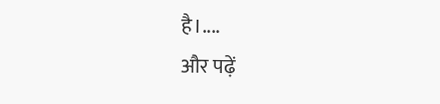है।....
और पढ़ें